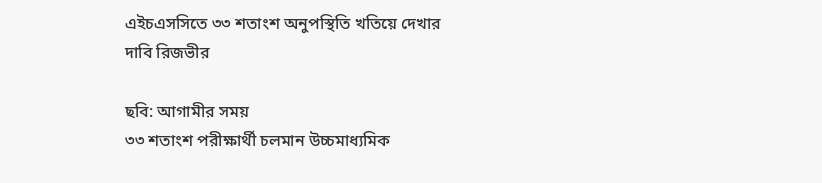এইচএসসিতে ৩৩ শতাংশ অনুপস্থিতি খতিয়ে দেখার দাবি রিজভীর

ছবি: আগামীর সময়
৩৩ শতাংশ পরীক্ষার্থী চলমান উচ্চমাধ্যমিক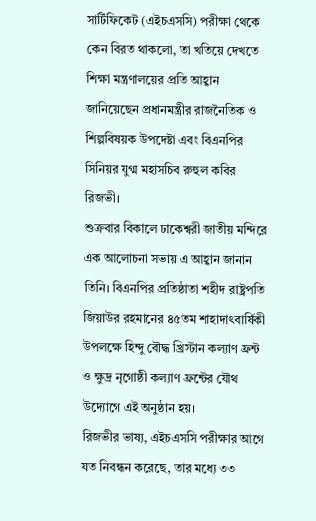সার্টিফিকেট (এইচএসসি) পরীক্ষা থেকে কেন বিরত থাকলো, তা খতিয়ে দেখতে শিক্ষা মন্ত্রণালয়ের প্রতি আহ্বান জানিয়েছেন প্রধানমন্ত্রীর রাজনৈতিক ও শিল্পবিষয়ক উপদেষ্টা এবং বিএনপির সিনিয়র যুগ্ম মহাসচিব রুহুল কবির রিজভী।
শুক্রবার বিকালে ঢাকেশ্বরী জাতীয় মন্দিরে এক আলোচনা সভায় এ আহ্বান জানান তিনি। বিএনপির প্রতিষ্ঠাতা শহীদ রাষ্ট্রপতি জিয়াউর রহমানের ৪৫তম শাহাদাৎবার্ষিকী উপলক্ষে হিন্দু বৌদ্ধ খ্রিস্টান কল্যাণ ফ্রন্ট ও ক্ষুদ্র নৃগোষ্ঠী কল্যাণ ফ্রন্টের যৌথ উদ্যোগে এই অনুষ্ঠান হয়।
রিজভীর ভাষ্য, এইচএসসি পরীক্ষার আগে যত নিবন্ধন করেছে, তার মধ্যে ৩৩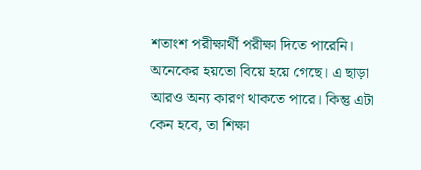শতাংশ পরীক্ষার্থী পরীক্ষা দিতে পারেনি। অনেকের হয়তো বিয়ে হয়ে গেছে। এ ছাড়া আরও অন্য কারণ থাকতে পারে। কিন্তু এটা কেন হবে, তা শিক্ষা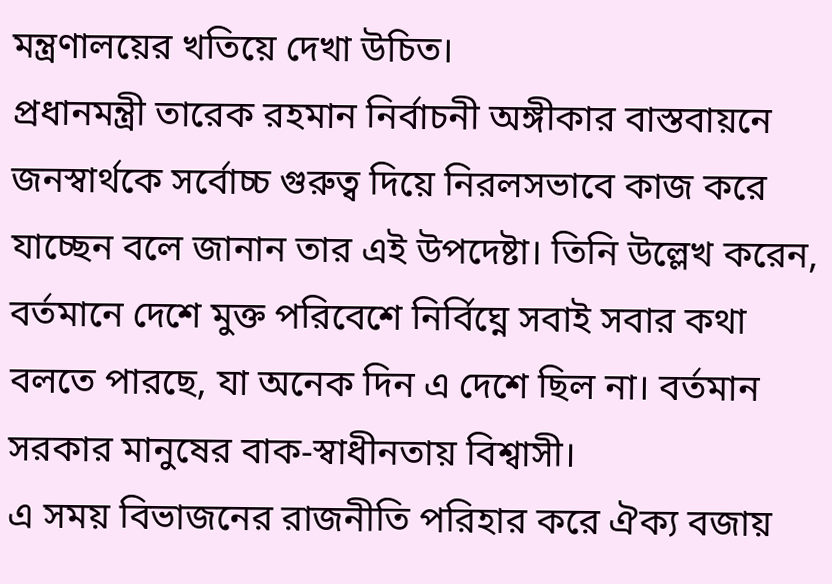মন্ত্রণালয়ের খতিয়ে দেখা উচিত।
প্রধানমন্ত্রী তারেক রহমান নির্বাচনী অঙ্গীকার বাস্তবায়নে জনস্বার্থকে সর্বোচ্চ গুরুত্ব দিয়ে নিরলসভাবে কাজ করে যাচ্ছেন বলে জানান তার এই উপদেষ্টা। তিনি উল্লেখ করেন, বর্তমানে দেশে মুক্ত পরিবেশে নির্বিঘ্নে সবাই সবার কথা বলতে পারছে, যা অনেক দিন এ দেশে ছিল না। বর্তমান সরকার মানুষের বাক-স্বাধীনতায় বিশ্বাসী।
এ সময় বিভাজনের রাজনীতি পরিহার করে ঐক্য বজায়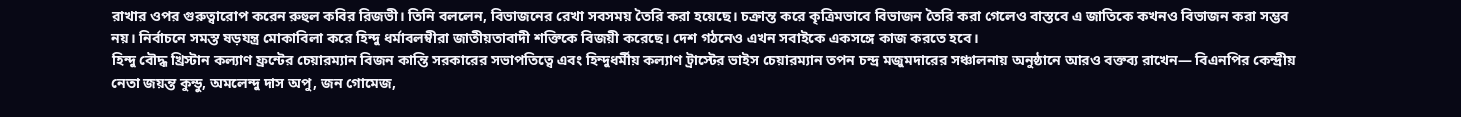রাখার ওপর গুরুত্বারোপ করেন রুহুল কবির রিজভী। তিনি বললেন, বিভাজনের রেখা সবসময় তৈরি করা হয়েছে। চক্রান্ত করে কৃত্রিমভাবে বিভাজন তৈরি করা গেলেও বাস্তবে এ জাতিকে কখনও বিভাজন করা সম্ভব নয়। নির্বাচনে সমস্ত ষড়যন্ত্র মোকাবিলা করে হিন্দু ধর্মাবলম্বীরা জাতীয়তাবাদী শক্তিকে বিজয়ী করেছে। দেশ গঠনেও এখন সবাইকে একসঙ্গে কাজ করতে হবে।
হিন্দু বৌদ্ধ খ্রিস্টান কল্যাণ ফ্রন্টের চেয়ারম্যান বিজন কান্তি সরকারের সভাপতিত্বে এবং হিন্দুধর্মীয় কল্যাণ ট্রাস্টের ভাইস চেয়ারম্যান তপন চন্দ্র মজুমদারের সঞ্চালনায় অনুষ্ঠানে আরও বক্তব্য রাখেন— বিএনপির কেন্দ্রীয় নেতা জয়ন্ত কুন্ডু, অমলেন্দু দাস অপু, জন গোমেজ,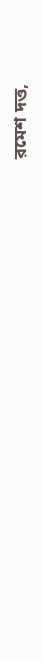রমেশ দত্ত,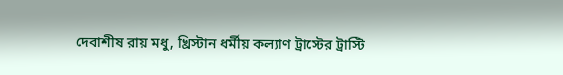দেবাশীষ রায় মধু, খ্রিস্টান ধর্মীয় কল্যাণ ট্রাস্টের ট্রাস্টি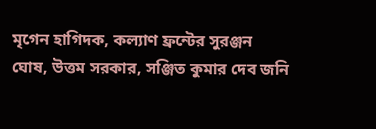মৃগেন হাগিদক, কল্যাণ ফ্রন্টের সুরঞ্জন ঘোষ, উত্তম সরকার, সঞ্জিত কুমার দেব জনি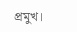প্রমুখ।